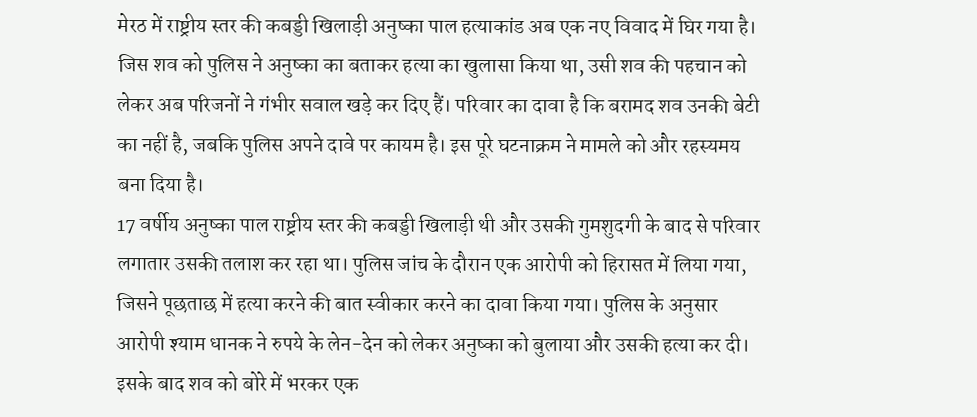मेरठ में राष्ट्रीय स्तर की कबड्डी खिलाड़ी अनुष्का पाल हत्याकांड अब एक नए विवाद में घिर गया है। जिस शव को पुलिस ने अनुष्का का बताकर हत्या का खुलासा किया था, उसी शव की पहचान को लेकर अब परिजनों ने गंभीर सवाल खड़े कर दिए हैं। परिवार का दावा है कि बरामद शव उनकी बेटी का नहीं है, जबकि पुलिस अपने दावे पर कायम है। इस पूरे घटनाक्रम ने मामले को और रहस्यमय बना दिया है।
17 वर्षीय अनुष्का पाल राष्ट्रीय स्तर की कबड्डी खिलाड़ी थी और उसकी गुमशुदगी के बाद से परिवार लगातार उसकी तलाश कर रहा था। पुलिस जांच के दौरान एक आरोपी को हिरासत में लिया गया, जिसने पूछताछ में हत्या करने की बात स्वीकार करने का दावा किया गया। पुलिस के अनुसार आरोपी श्याम धानक ने रुपये के लेन-देन को लेकर अनुष्का को बुलाया और उसकी हत्या कर दी। इसके बाद शव को बोरे में भरकर एक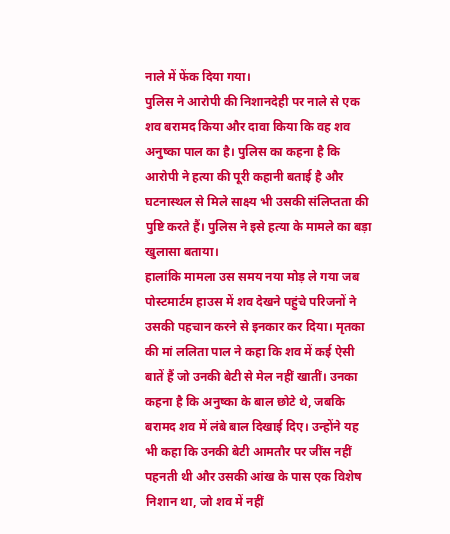नाले में फेंक दिया गया।
पुलिस ने आरोपी की निशानदेही पर नाले से एक शव बरामद किया और दावा किया कि वह शव अनुष्का पाल का है। पुलिस का कहना है कि आरोपी ने हत्या की पूरी कहानी बताई है और घटनास्थल से मिले साक्ष्य भी उसकी संलिप्तता की पुष्टि करते हैं। पुलिस ने इसे हत्या के मामले का बड़ा खुलासा बताया।
हालांकि मामला उस समय नया मोड़ ले गया जब पोस्टमार्टम हाउस में शव देखने पहुंचे परिजनों ने उसकी पहचान करने से इनकार कर दिया। मृतका की मां ललिता पाल ने कहा कि शव में कई ऐसी बातें हैं जो उनकी बेटी से मेल नहीं खातीं। उनका कहना है कि अनुष्का के बाल छोटे थे, जबकि बरामद शव में लंबे बाल दिखाई दिए। उन्होंने यह भी कहा कि उनकी बेटी आमतौर पर जींस नहीं पहनती थी और उसकी आंख के पास एक विशेष निशान था, जो शव में नहीं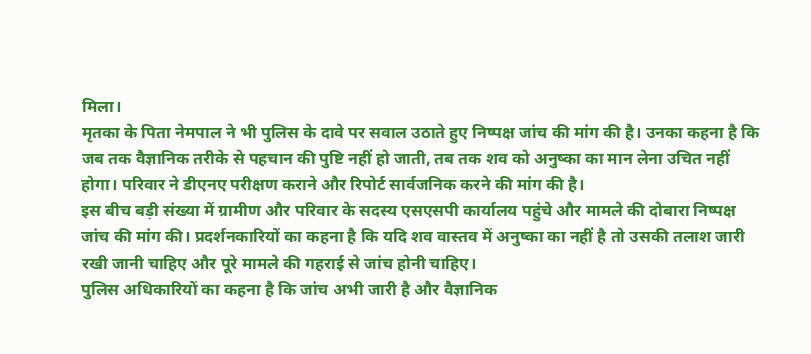मिला।
मृतका के पिता नेमपाल ने भी पुलिस के दावे पर सवाल उठाते हुए निष्पक्ष जांच की मांग की है। उनका कहना है कि जब तक वैज्ञानिक तरीके से पहचान की पुष्टि नहीं हो जाती, तब तक शव को अनुष्का का मान लेना उचित नहीं होगा। परिवार ने डीएनए परीक्षण कराने और रिपोर्ट सार्वजनिक करने की मांग की है।
इस बीच बड़ी संख्या में ग्रामीण और परिवार के सदस्य एसएसपी कार्यालय पहुंचे और मामले की दोबारा निष्पक्ष जांच की मांग की। प्रदर्शनकारियों का कहना है कि यदि शव वास्तव में अनुष्का का नहीं है तो उसकी तलाश जारी रखी जानी चाहिए और पूरे मामले की गहराई से जांच होनी चाहिए।
पुलिस अधिकारियों का कहना है कि जांच अभी जारी है और वैज्ञानिक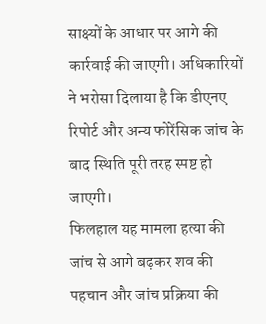साक्ष्यों के आधार पर आगे की कार्रवाई की जाएगी। अधिकारियों ने भरोसा दिलाया है कि डीएनए रिपोर्ट और अन्य फोरेंसिक जांच के बाद स्थिति पूरी तरह स्पष्ट हो जाएगी।
फिलहाल यह मामला हत्या की जांच से आगे बढ़कर शव की पहचान और जांच प्रक्रिया की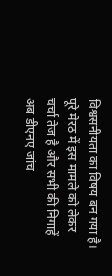विश्वसनीयता का विषय बन गया है। पूरे मेरठ में इस मामले को लेकर चर्चा तेज है और सभी की निगाहें अब डीएनए जांच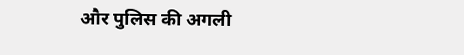और पुलिस की अगली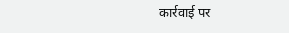कार्रवाई पर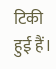टिकी हुई हैं।